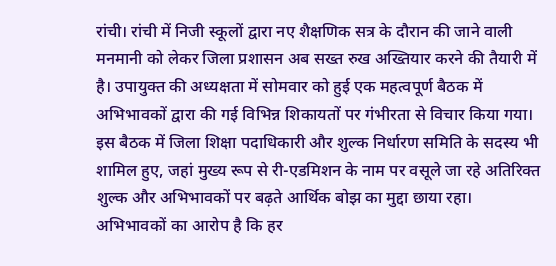रांची। रांची में निजी स्कूलों द्वारा नए शैक्षणिक सत्र के दौरान की जाने वाली मनमानी को लेकर जिला प्रशासन अब सख्त रुख अख्तियार करने की तैयारी में है। उपायुक्त की अध्यक्षता में सोमवार को हुई एक महत्वपूर्ण बैठक में अभिभावकों द्वारा की गई विभिन्न शिकायतों पर गंभीरता से विचार किया गया। इस बैठक में जिला शिक्षा पदाधिकारी और शुल्क निर्धारण समिति के सदस्य भी शामिल हुए, जहां मुख्य रूप से री-एडमिशन के नाम पर वसूले जा रहे अतिरिक्त शुल्क और अभिभावकों पर बढ़ते आर्थिक बोझ का मुद्दा छाया रहा। अभिभावकों का आरोप है कि हर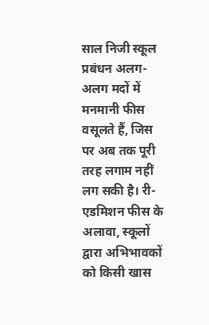साल निजी स्कूल प्रबंधन अलग-अलग मदों में मनमानी फीस वसूलते हैं, जिस पर अब तक पूरी तरह लगाम नहीं लग सकी है। री-एडमिशन फीस के अलावा, स्कूलों द्वारा अभिभावकों को किसी खास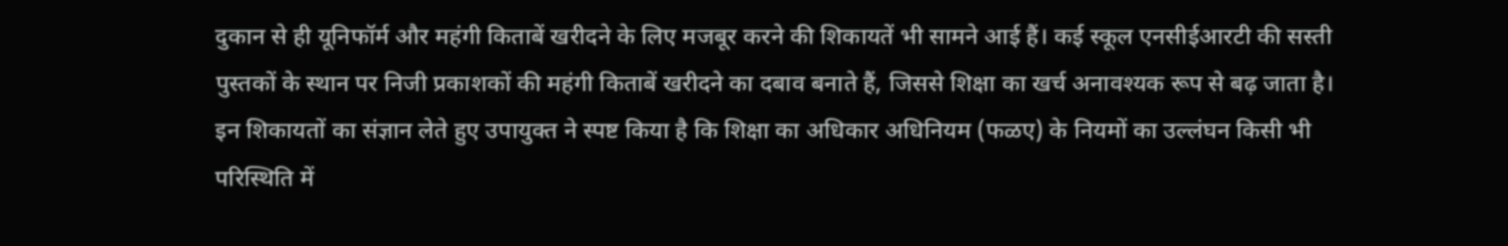दुकान से ही यूनिफॉर्म और महंगी किताबें खरीदने के लिए मजबूर करने की शिकायतें भी सामने आई हैं। कई स्कूल एनसीईआरटी की सस्ती पुस्तकों के स्थान पर निजी प्रकाशकों की महंगी किताबें खरीदने का दबाव बनाते हैं, जिससे शिक्षा का खर्च अनावश्यक रूप से बढ़ जाता है।
इन शिकायतों का संज्ञान लेते हुए उपायुक्त ने स्पष्ट किया है कि शिक्षा का अधिकार अधिनियम (फळए) के नियमों का उल्लंघन किसी भी परिस्थिति में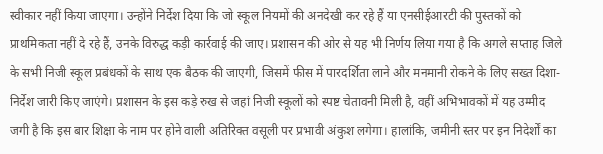स्वीकार नहीं किया जाएगा। उन्होंने निर्देश दिया कि जो स्कूल नियमों की अनदेखी कर रहे हैं या एनसीईआरटी की पुस्तकों को प्राथमिकता नहीं दे रहे हैं, उनके विरुद्ध कड़ी कार्रवाई की जाए। प्रशासन की ओर से यह भी निर्णय लिया गया है कि अगले सप्ताह जिले के सभी निजी स्कूल प्रबंधकों के साथ एक बैठक की जाएगी, जिसमें फीस में पारदर्शिता लाने और मनमानी रोकने के लिए सख्त दिशा-निर्देश जारी किए जाएंगे। प्रशासन के इस कड़े रुख से जहां निजी स्कूलों को स्पष्ट चेतावनी मिली है, वहीं अभिभावकों में यह उम्मीद जगी है कि इस बार शिक्षा के नाम पर होने वाली अतिरिक्त वसूली पर प्रभावी अंकुश लगेगा। हालांकि, जमीनी स्तर पर इन निदेर्शों का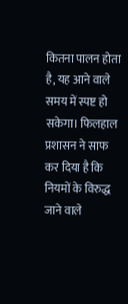कितना पालन होता है, यह आने वाले समय में स्पष्ट हो सकेगा। फिलहाल प्रशासन ने साफ कर दिया है कि नियमों के विरुद्ध जाने वाले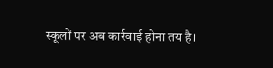स्कूलों पर अब कार्रवाई होना तय है।